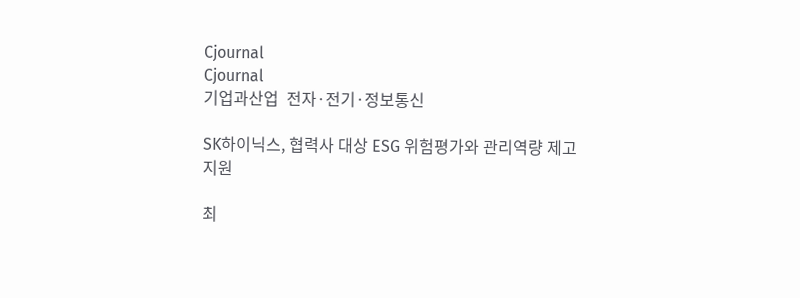Cjournal
Cjournal
기업과산업  전자·전기·정보통신

SK하이닉스, 협력사 대상 ESG 위험평가와 관리역량 제고 지원

최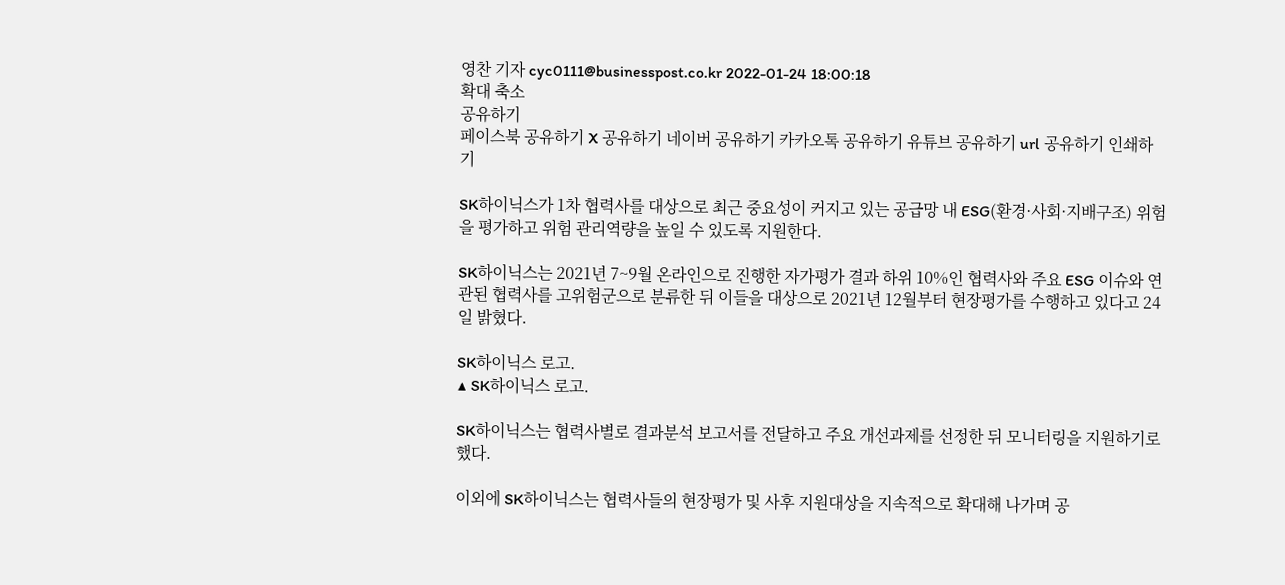영찬 기자 cyc0111@businesspost.co.kr 2022-01-24 18:00:18
확대 축소
공유하기
페이스북 공유하기 X 공유하기 네이버 공유하기 카카오톡 공유하기 유튜브 공유하기 url 공유하기 인쇄하기

SK하이닉스가 1차 협력사를 대상으로 최근 중요성이 커지고 있는 공급망 내 ESG(환경·사회·지배구조) 위험을 평가하고 위험 관리역량을 높일 수 있도록 지원한다.

SK하이닉스는 2021년 7~9월 온라인으로 진행한 자가평가 결과 하위 10%인 협력사와 주요 ESG 이슈와 연관된 협력사를 고위험군으로 분류한 뒤 이들을 대상으로 2021년 12월부터 현장평가를 수행하고 있다고 24일 밝혔다.

SK하이닉스 로고.
▲ SK하이닉스 로고.

SK하이닉스는 협력사별로 결과분석 보고서를 전달하고 주요 개선과제를 선정한 뒤 모니터링을 지원하기로 했다.

이외에 SK하이닉스는 협력사들의 현장평가 및 사후 지원대상을 지속적으로 확대해 나가며 공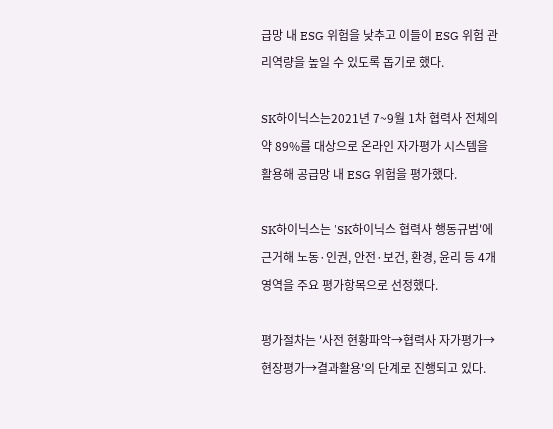급망 내 ESG 위험을 낮추고 이들이 ESG 위험 관리역량을 높일 수 있도록 돕기로 했다.

SK하이닉스는2021년 7~9월 1차 협력사 전체의 약 89%를 대상으로 온라인 자가평가 시스템을 활용해 공급망 내 ESG 위험을 평가했다.

SK하이닉스는 'SK하이닉스 협력사 행동규범'에 근거해 노동·인권, 안전·보건, 환경, 윤리 등 4개 영역을 주요 평가항목으로 선정했다.

평가절차는 '사전 현황파악→협력사 자가평가→현장평가→결과활용'의 단계로 진행되고 있다.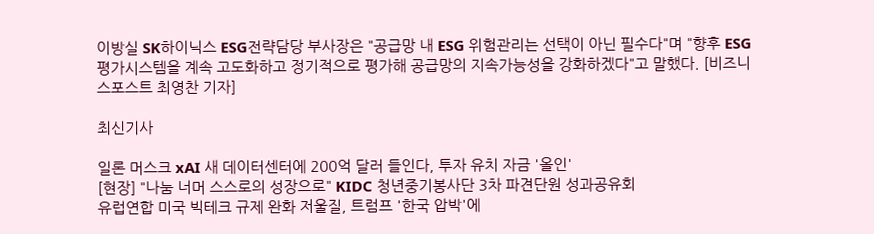이방실 SK하이닉스 ESG전략담당 부사장은 "공급망 내 ESG 위험관리는 선택이 아닌 필수다"며 "향후 ESG 평가시스템을 계속 고도화하고 정기적으로 평가해 공급망의 지속가능성을 강화하겠다"고 말했다. [비즈니스포스트 최영찬 기자]

최신기사

일론 머스크 xAI 새 데이터센터에 200억 달러 들인다, 투자 유치 자금 '올인'
[현장] "나눔 너머 스스로의 성장으로" KIDC 청년중기봉사단 3차 파견단원 성과공유회
유럽연합 미국 빅테크 규제 완화 저울질, 트럼프 '한국 압박'에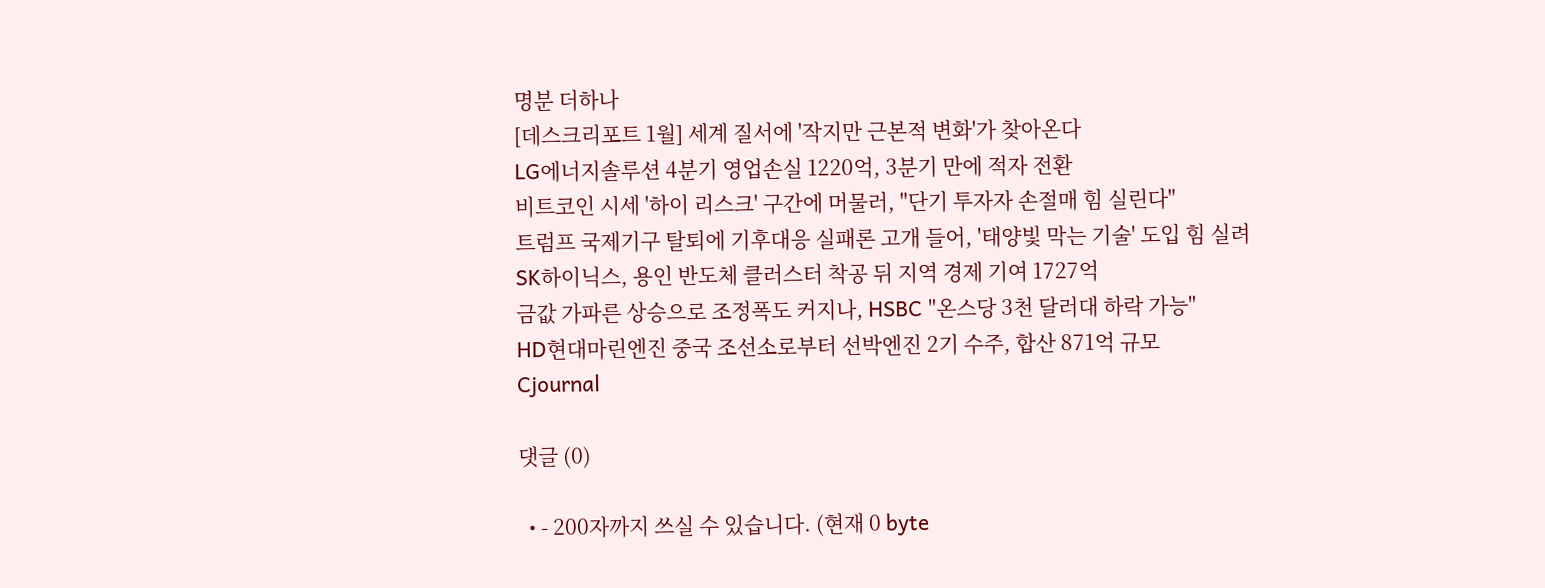명분 더하나
[데스크리포트 1월] 세계 질서에 '작지만 근본적 변화'가 찾아온다
LG에너지솔루션 4분기 영업손실 1220억, 3분기 만에 적자 전환
비트코인 시세 '하이 리스크' 구간에 머물러, "단기 투자자 손절매 힘 실린다"
트럼프 국제기구 탈퇴에 기후대응 실패론 고개 들어, '태양빛 막는 기술' 도입 힘 실려
SK하이닉스, 용인 반도체 클러스터 착공 뒤 지역 경제 기여 1727억
금값 가파른 상승으로 조정폭도 커지나, HSBC "온스당 3천 달러대 하락 가능"
HD현대마린엔진 중국 조선소로부터 선박엔진 2기 수주, 합산 871억 규모
Cjournal

댓글 (0)

  • - 200자까지 쓰실 수 있습니다. (현재 0 byte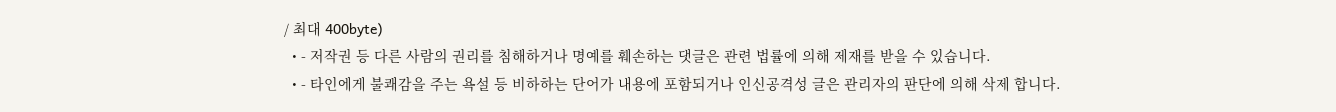/ 최대 400byte)
  • - 저작권 등 다른 사람의 권리를 침해하거나 명예를 훼손하는 댓글은 관련 법률에 의해 제재를 받을 수 있습니다.
  • - 타인에게 불쾌감을 주는 욕설 등 비하하는 단어가 내용에 포함되거나 인신공격성 글은 관리자의 판단에 의해 삭제 합니다.